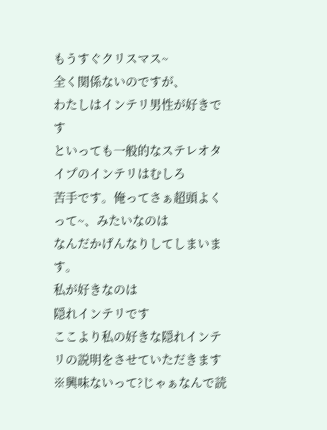もうすぐクリスマス~
全く関係ないのですが、
わたしはインテリ男性が好きです
といっても一般的なステレオタイプのインテリはむしろ
苦手です。俺ってさぁ超頭よくって~、みたいなのは
なんだかげんなりしてしまいます。
私が好きなのは
隠れインテリです
ここより私の好きな隠れインテリの説明をさせていただきます
※興味ないって?じゃぁなんで読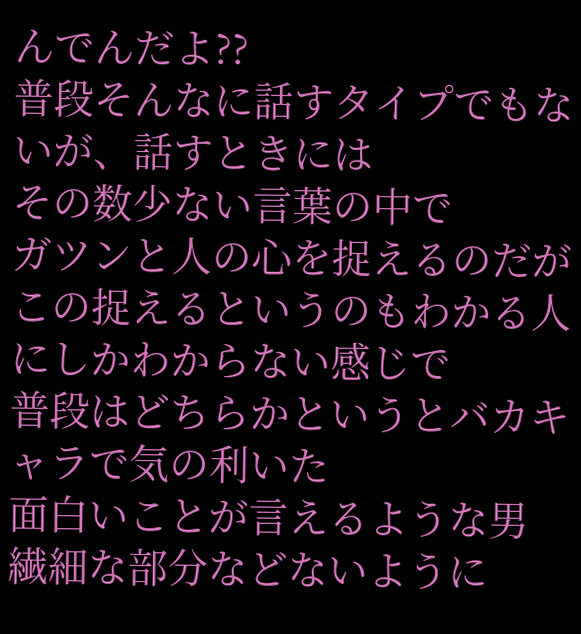んでんだよ??
普段そんなに話すタイプでもないが、話すときには
その数少ない言葉の中で
ガツンと人の心を捉えるのだが
この捉えるというのもわかる人にしかわからない感じで
普段はどちらかというとバカキャラで気の利いた
面白いことが言えるような男
繊細な部分などないように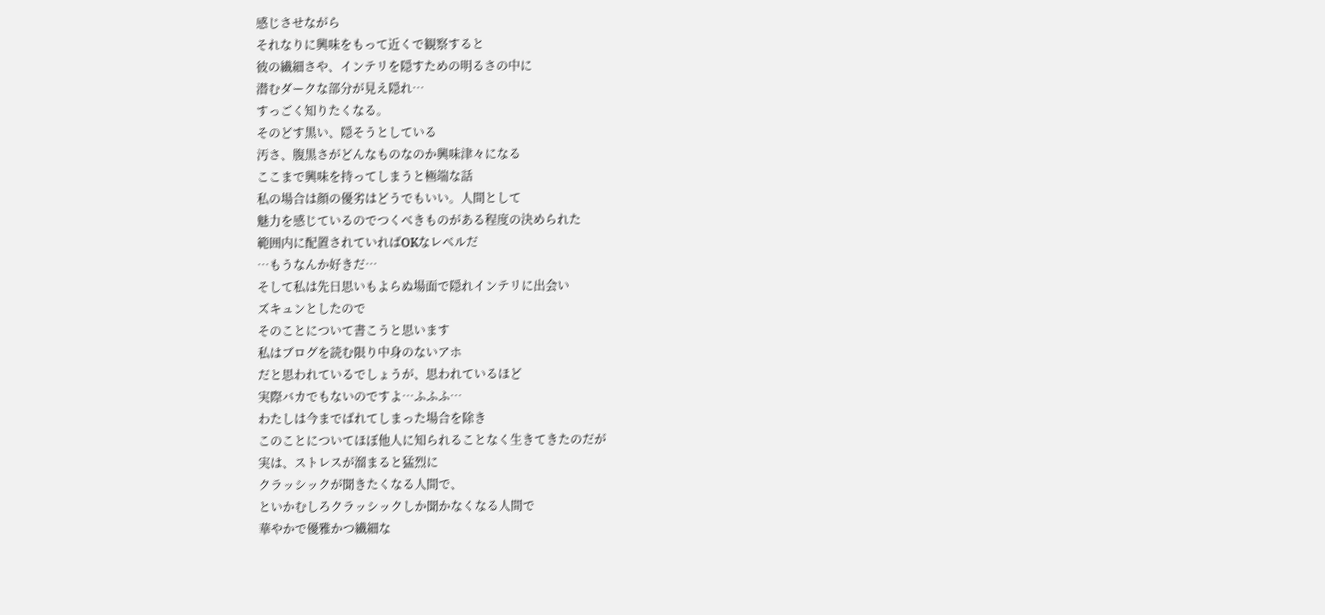感じさせながら
それなりに興味をもって近くで観察すると
彼の繊細さや、インテリを隠すための明るさの中に
潜むダークな部分が見え隠れ…
すっごく知りたくなる。
そのどす黒い、隠そうとしている
汚さ、腹黒さがどんなものなのか興味津々になる
ここまで興味を持ってしまうと極端な話
私の場合は顔の優劣はどうでもいい。人間として
魅力を感じているのでつくべきものがある程度の決められた
範囲内に配置されていればOKなレベルだ
…もうなんか好きだ…
そして私は先日思いもよらぬ場面で隠れインテリに出会い
ズキュンとしたので
そのことについて書こうと思います
私はブログを読む限り中身のないアホ
だと思われているでしょうが、思われているほど
実際バカでもないのですよ…ふふふ…
わたしは今までばれてしまった場合を除き
このことについてほぼ他人に知られることなく生きてきたのだが
実は、ストレスが溜まると猛烈に
クラッシックが聞きたくなる人間で、
といかむしろクラッシックしか聞かなくなる人間で
華やかで優雅かつ繊細な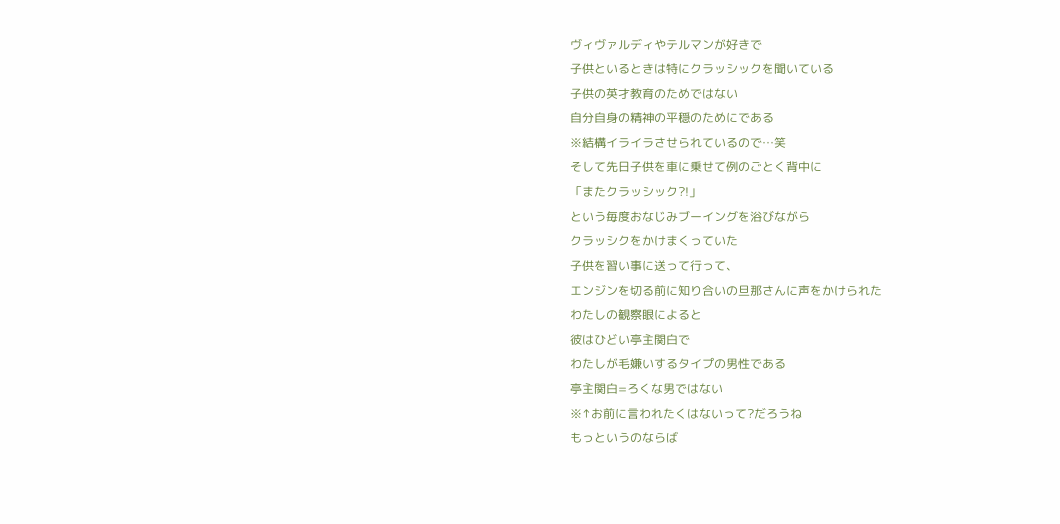ヴィヴァルディやテルマンが好きで
子供といるときは特にクラッシックを聞いている
子供の英才教育のためではない
自分自身の精神の平穏のためにである
※結構イライラさせられているので…笑
そして先日子供を車に乗せて例のごとく背中に
「またクラッシック?!」
という毎度おなじみブーイングを浴びながら
クラッシクをかけまくっていた
子供を習い事に送って行って、
エンジンを切る前に知り合いの旦那さんに声をかけられた
わたしの観察眼によると
彼はひどい亭主関白で
わたしが毛嫌いするタイプの男性である
亭主関白=ろくな男ではない
※↑お前に言われたくはないって?だろうね
もっというのならば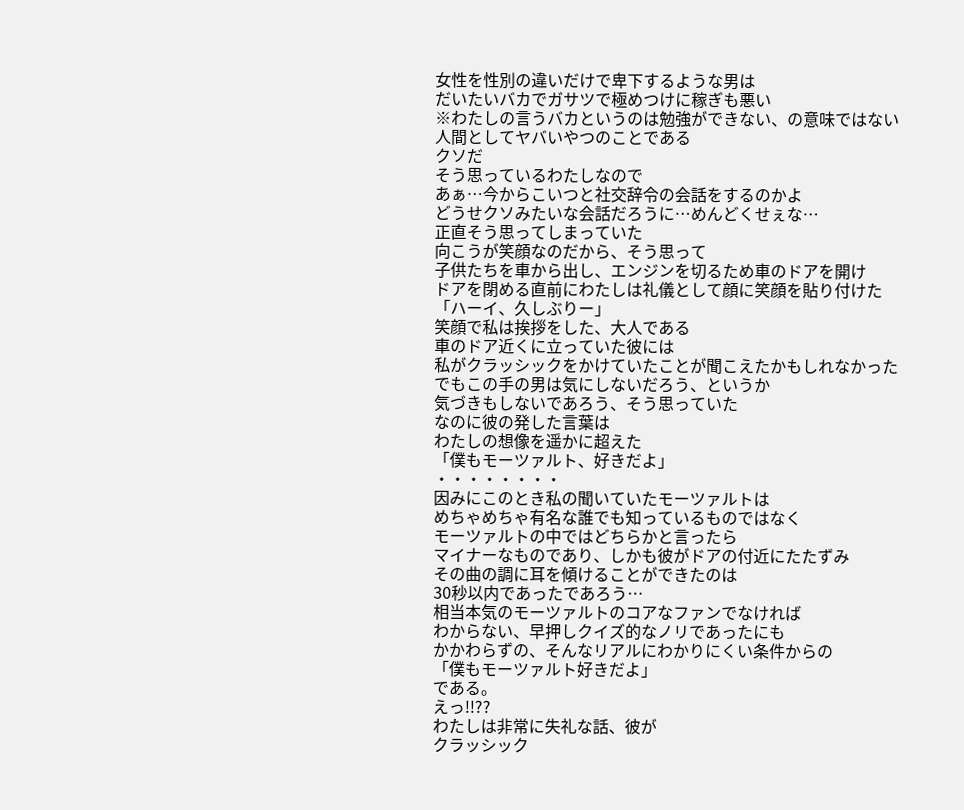女性を性別の違いだけで卑下するような男は
だいたいバカでガサツで極めつけに稼ぎも悪い
※わたしの言うバカというのは勉強ができない、の意味ではない
人間としてヤバいやつのことである
クソだ
そう思っているわたしなので
あぁ…今からこいつと社交辞令の会話をするのかよ
どうせクソみたいな会話だろうに…めんどくせぇな…
正直そう思ってしまっていた
向こうが笑顔なのだから、そう思って
子供たちを車から出し、エンジンを切るため車のドアを開け
ドアを閉める直前にわたしは礼儀として顔に笑顔を貼り付けた
「ハーイ、久しぶりー」
笑顔で私は挨拶をした、大人である
車のドア近くに立っていた彼には
私がクラッシックをかけていたことが聞こえたかもしれなかった
でもこの手の男は気にしないだろう、というか
気づきもしないであろう、そう思っていた
なのに彼の発した言葉は
わたしの想像を遥かに超えた
「僕もモーツァルト、好きだよ」
・・・・・・・・
因みにこのとき私の聞いていたモーツァルトは
めちゃめちゃ有名な誰でも知っているものではなく
モーツァルトの中ではどちらかと言ったら
マイナーなものであり、しかも彼がドアの付近にたたずみ
その曲の調に耳を傾けることができたのは
30秒以内であったであろう…
相当本気のモーツァルトのコアなファンでなければ
わからない、早押しクイズ的なノリであったにも
かかわらずの、そんなリアルにわかりにくい条件からの
「僕もモーツァルト好きだよ」
である。
えっ!!??
わたしは非常に失礼な話、彼が
クラッシック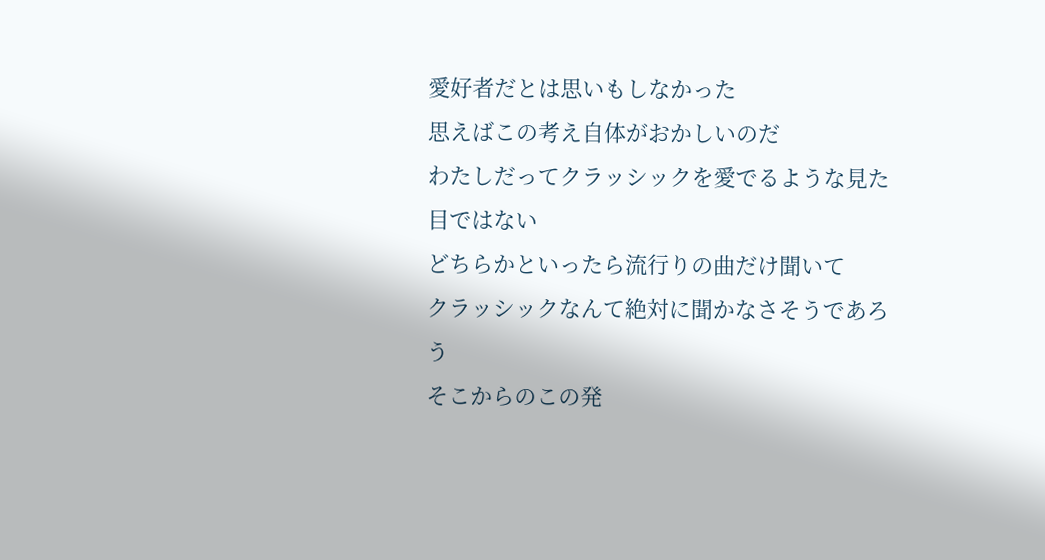愛好者だとは思いもしなかった
思えばこの考え自体がおかしいのだ
わたしだってクラッシックを愛でるような見た目ではない
どちらかといったら流行りの曲だけ聞いて
クラッシックなんて絶対に聞かなさそうであろう
そこからのこの発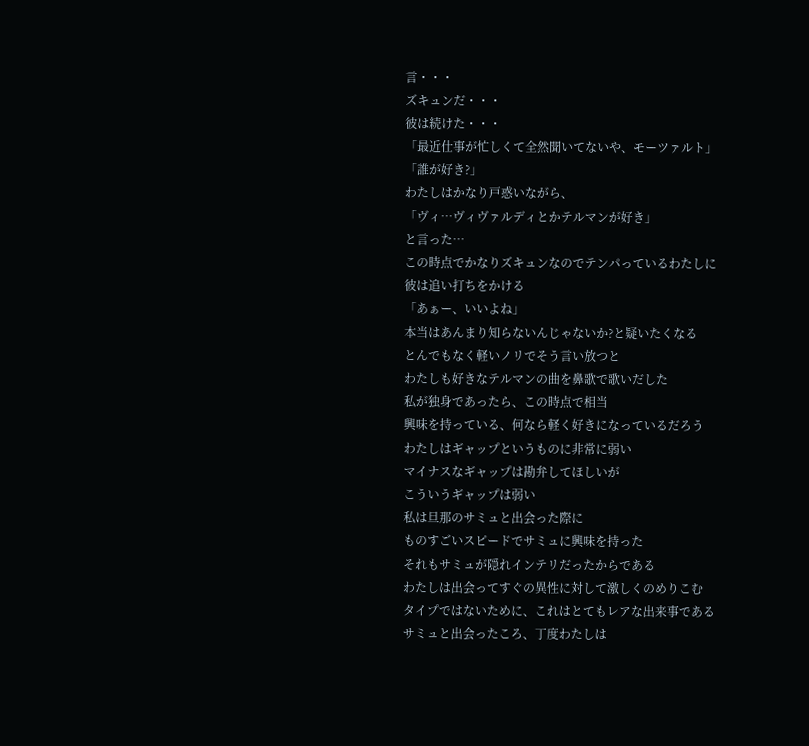言・・・
ズキュンだ・・・
彼は続けた・・・
「最近仕事が忙しくて全然聞いてないや、モーツァルト」
「誰が好き?」
わたしはかなり戸惑いながら、
「ヴィ…ヴィヴァルディとかテルマンが好き」
と言った…
この時点でかなりズキュンなのでテンパっているわたしに
彼は追い打ちをかける
「あぁー、いいよね」
本当はあんまり知らないんじゃないか?と疑いたくなる
とんでもなく軽いノリでそう言い放つと
わたしも好きなテルマンの曲を鼻歌で歌いだした
私が独身であったら、この時点で相当
興味を持っている、何なら軽く好きになっているだろう
わたしはギャップというものに非常に弱い
マイナスなギャップは勘弁してほしいが
こういうギャップは弱い
私は旦那のサミュと出会った際に
ものすごいスピードでサミュに興味を持った
それもサミュが隠れインテリだったからである
わたしは出会ってすぐの異性に対して激しくのめりこむ
タイプではないために、これはとてもレアな出来事である
サミュと出会ったころ、丁度わたしは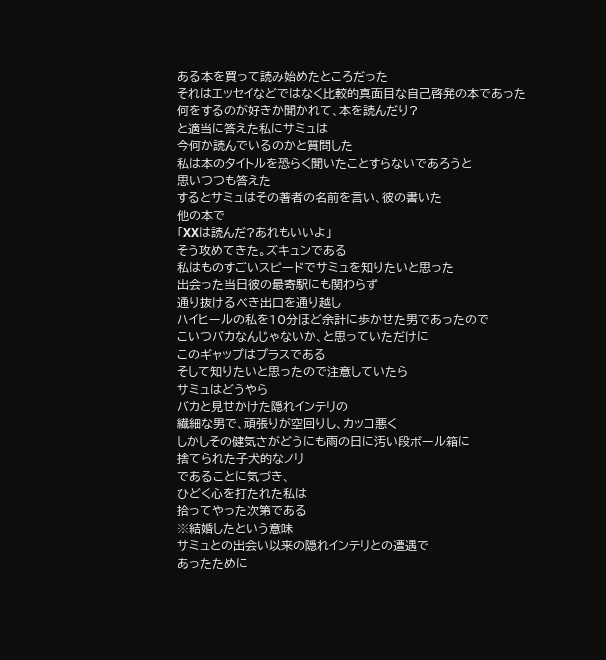ある本を買って読み始めたところだった
それはエッセイなどではなく比較的真面目な自己啓発の本であった
何をするのが好きか聞かれて、本を読んだり?
と適当に答えた私にサミュは
今何か読んでいるのかと質問した
私は本のタイトルを恐らく聞いたことすらないであろうと
思いつつも答えた
するとサミュはその著者の名前を言い、彼の書いた
他の本で
「XXは読んだ?あれもいいよ」
そう攻めてきた。ズキュンである
私はものすごいスピードでサミュを知りたいと思った
出会った当日彼の最寄駅にも関わらず
通り抜けるべき出口を通り越し
ハイヒールの私を10分ほど余計に歩かせた男であったので
こいつバカなんじゃないか、と思っていただけに
このギャップはプラスである
そして知りたいと思ったので注意していたら
サミュはどうやら
バカと見せかけた隠れインテリの
繊細な男で、頑張りが空回りし、カッコ悪く
しかしその健気さがどうにも雨の日に汚い段ボール箱に
捨てられた子犬的なノリ
であることに気づき、
ひどく心を打たれた私は
拾ってやった次第である
※結婚したという意味
サミュとの出会い以来の隠れインテリとの遭遇で
あったために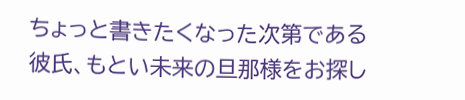ちょっと書きたくなった次第である
彼氏、もとい未来の旦那様をお探し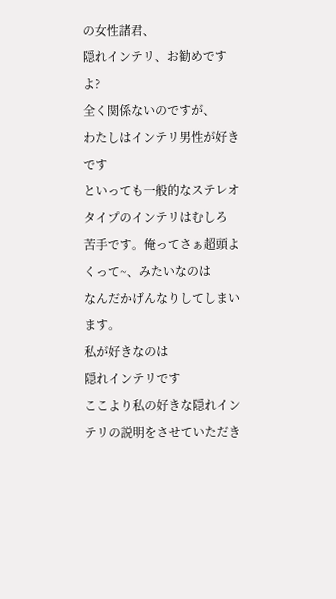の女性諸君、
隠れインテリ、お勧めですよ?
全く関係ないのですが、
わたしはインテリ男性が好きです
といっても一般的なステレオタイプのインテリはむしろ
苦手です。俺ってさぁ超頭よくって~、みたいなのは
なんだかげんなりしてしまいます。
私が好きなのは
隠れインテリです
ここより私の好きな隠れインテリの説明をさせていただき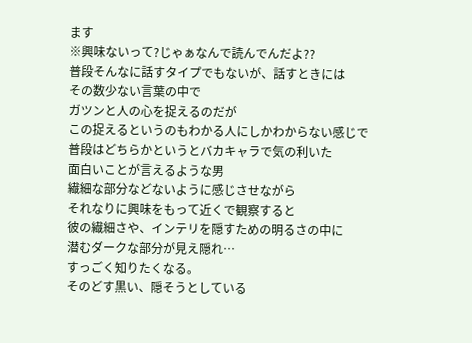ます
※興味ないって?じゃぁなんで読んでんだよ??
普段そんなに話すタイプでもないが、話すときには
その数少ない言葉の中で
ガツンと人の心を捉えるのだが
この捉えるというのもわかる人にしかわからない感じで
普段はどちらかというとバカキャラで気の利いた
面白いことが言えるような男
繊細な部分などないように感じさせながら
それなりに興味をもって近くで観察すると
彼の繊細さや、インテリを隠すための明るさの中に
潜むダークな部分が見え隠れ…
すっごく知りたくなる。
そのどす黒い、隠そうとしている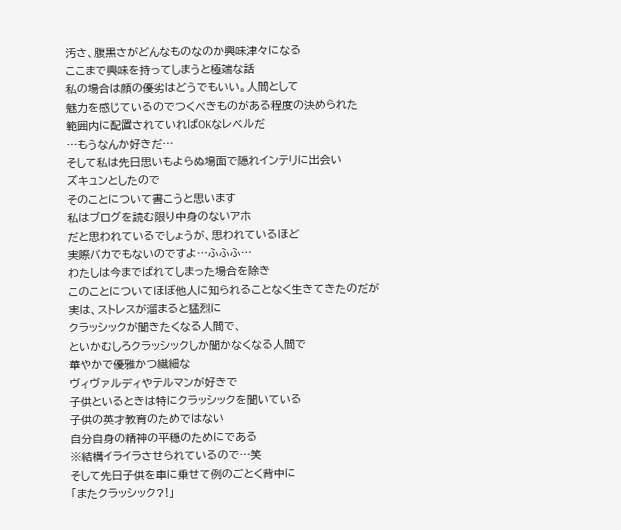汚さ、腹黒さがどんなものなのか興味津々になる
ここまで興味を持ってしまうと極端な話
私の場合は顔の優劣はどうでもいい。人間として
魅力を感じているのでつくべきものがある程度の決められた
範囲内に配置されていればOKなレベルだ
…もうなんか好きだ…
そして私は先日思いもよらぬ場面で隠れインテリに出会い
ズキュンとしたので
そのことについて書こうと思います
私はブログを読む限り中身のないアホ
だと思われているでしょうが、思われているほど
実際バカでもないのですよ…ふふふ…
わたしは今までばれてしまった場合を除き
このことについてほぼ他人に知られることなく生きてきたのだが
実は、ストレスが溜まると猛烈に
クラッシックが聞きたくなる人間で、
といかむしろクラッシックしか聞かなくなる人間で
華やかで優雅かつ繊細な
ヴィヴァルディやテルマンが好きで
子供といるときは特にクラッシックを聞いている
子供の英才教育のためではない
自分自身の精神の平穏のためにである
※結構イライラさせられているので…笑
そして先日子供を車に乗せて例のごとく背中に
「またクラッシック?!」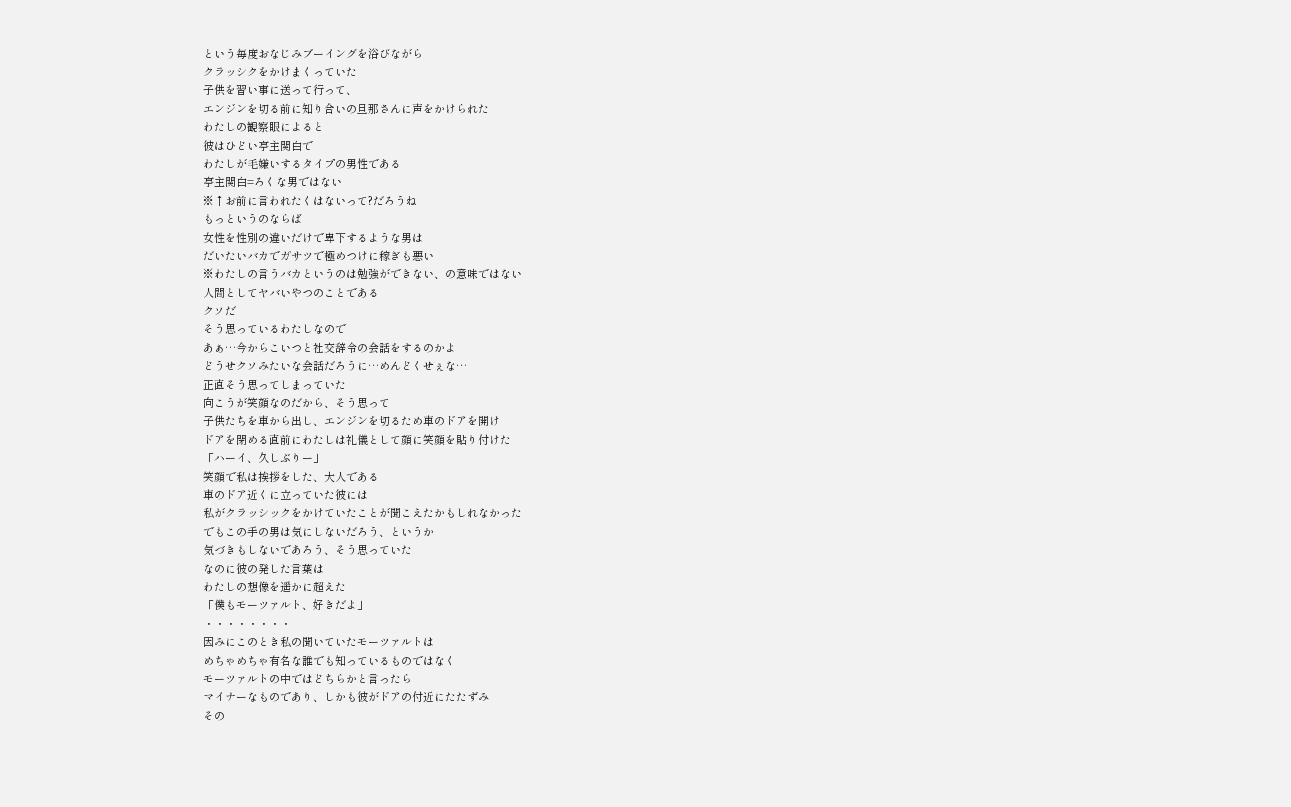という毎度おなじみブーイングを浴びながら
クラッシクをかけまくっていた
子供を習い事に送って行って、
エンジンを切る前に知り合いの旦那さんに声をかけられた
わたしの観察眼によると
彼はひどい亭主関白で
わたしが毛嫌いするタイプの男性である
亭主関白=ろくな男ではない
※↑お前に言われたくはないって?だろうね
もっというのならば
女性を性別の違いだけで卑下するような男は
だいたいバカでガサツで極めつけに稼ぎも悪い
※わたしの言うバカというのは勉強ができない、の意味ではない
人間としてヤバいやつのことである
クソだ
そう思っているわたしなので
あぁ…今からこいつと社交辞令の会話をするのかよ
どうせクソみたいな会話だろうに…めんどくせぇな…
正直そう思ってしまっていた
向こうが笑顔なのだから、そう思って
子供たちを車から出し、エンジンを切るため車のドアを開け
ドアを閉める直前にわたしは礼儀として顔に笑顔を貼り付けた
「ハーイ、久しぶりー」
笑顔で私は挨拶をした、大人である
車のドア近くに立っていた彼には
私がクラッシックをかけていたことが聞こえたかもしれなかった
でもこの手の男は気にしないだろう、というか
気づきもしないであろう、そう思っていた
なのに彼の発した言葉は
わたしの想像を遥かに超えた
「僕もモーツァルト、好きだよ」
・・・・・・・・
因みにこのとき私の聞いていたモーツァルトは
めちゃめちゃ有名な誰でも知っているものではなく
モーツァルトの中ではどちらかと言ったら
マイナーなものであり、しかも彼がドアの付近にたたずみ
その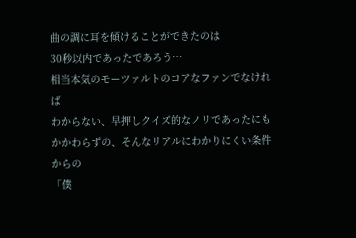曲の調に耳を傾けることができたのは
30秒以内であったであろう…
相当本気のモーツァルトのコアなファンでなければ
わからない、早押しクイズ的なノリであったにも
かかわらずの、そんなリアルにわかりにくい条件からの
「僕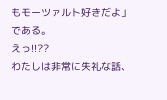もモーツァルト好きだよ」
である。
えっ!!??
わたしは非常に失礼な話、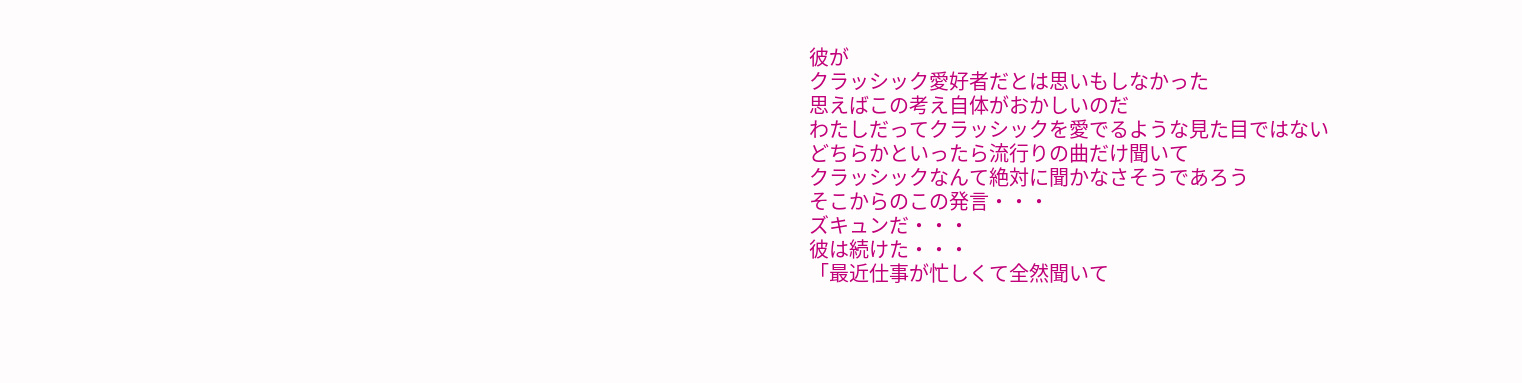彼が
クラッシック愛好者だとは思いもしなかった
思えばこの考え自体がおかしいのだ
わたしだってクラッシックを愛でるような見た目ではない
どちらかといったら流行りの曲だけ聞いて
クラッシックなんて絶対に聞かなさそうであろう
そこからのこの発言・・・
ズキュンだ・・・
彼は続けた・・・
「最近仕事が忙しくて全然聞いて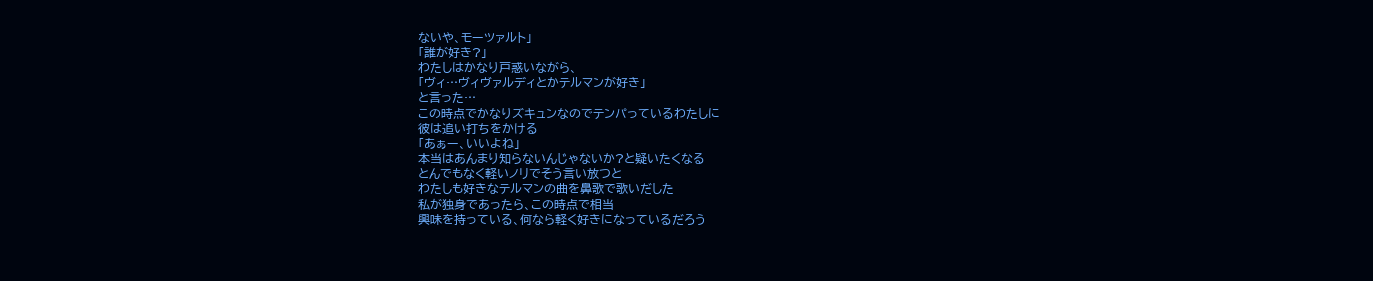ないや、モーツァルト」
「誰が好き?」
わたしはかなり戸惑いながら、
「ヴィ…ヴィヴァルディとかテルマンが好き」
と言った…
この時点でかなりズキュンなのでテンパっているわたしに
彼は追い打ちをかける
「あぁー、いいよね」
本当はあんまり知らないんじゃないか?と疑いたくなる
とんでもなく軽いノリでそう言い放つと
わたしも好きなテルマンの曲を鼻歌で歌いだした
私が独身であったら、この時点で相当
興味を持っている、何なら軽く好きになっているだろう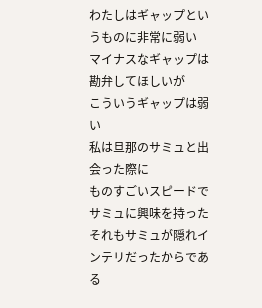わたしはギャップというものに非常に弱い
マイナスなギャップは勘弁してほしいが
こういうギャップは弱い
私は旦那のサミュと出会った際に
ものすごいスピードでサミュに興味を持った
それもサミュが隠れインテリだったからである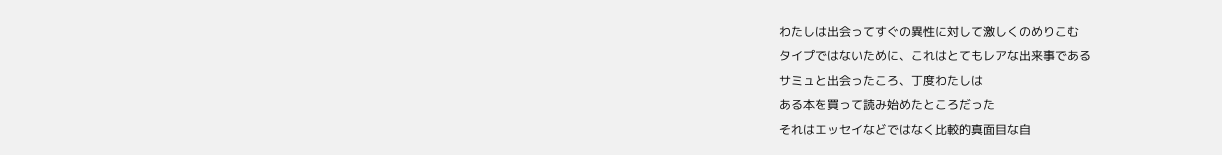わたしは出会ってすぐの異性に対して激しくのめりこむ
タイプではないために、これはとてもレアな出来事である
サミュと出会ったころ、丁度わたしは
ある本を買って読み始めたところだった
それはエッセイなどではなく比較的真面目な自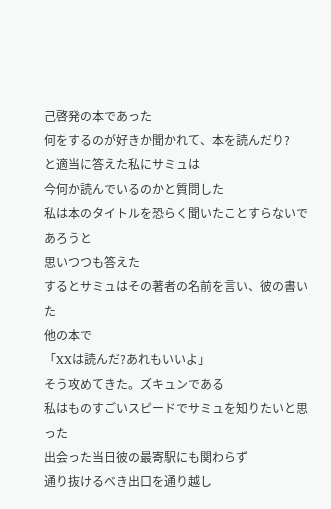己啓発の本であった
何をするのが好きか聞かれて、本を読んだり?
と適当に答えた私にサミュは
今何か読んでいるのかと質問した
私は本のタイトルを恐らく聞いたことすらないであろうと
思いつつも答えた
するとサミュはその著者の名前を言い、彼の書いた
他の本で
「XXは読んだ?あれもいいよ」
そう攻めてきた。ズキュンである
私はものすごいスピードでサミュを知りたいと思った
出会った当日彼の最寄駅にも関わらず
通り抜けるべき出口を通り越し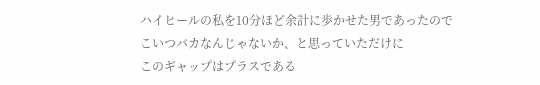ハイヒールの私を10分ほど余計に歩かせた男であったので
こいつバカなんじゃないか、と思っていただけに
このギャップはプラスである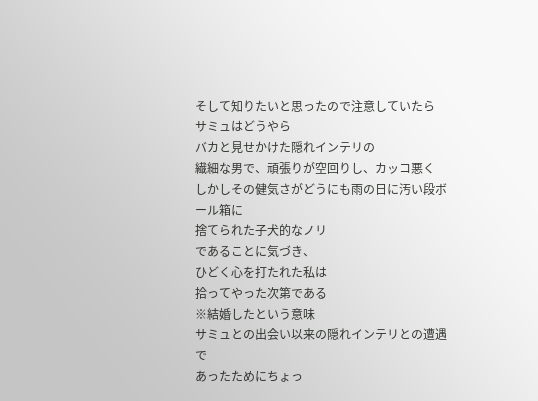そして知りたいと思ったので注意していたら
サミュはどうやら
バカと見せかけた隠れインテリの
繊細な男で、頑張りが空回りし、カッコ悪く
しかしその健気さがどうにも雨の日に汚い段ボール箱に
捨てられた子犬的なノリ
であることに気づき、
ひどく心を打たれた私は
拾ってやった次第である
※結婚したという意味
サミュとの出会い以来の隠れインテリとの遭遇で
あったためにちょっ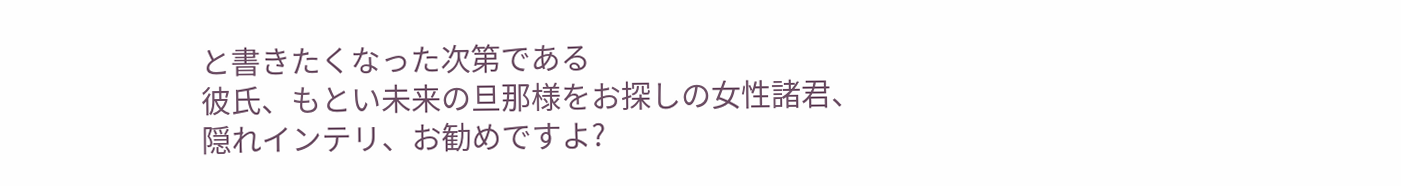と書きたくなった次第である
彼氏、もとい未来の旦那様をお探しの女性諸君、
隠れインテリ、お勧めですよ?